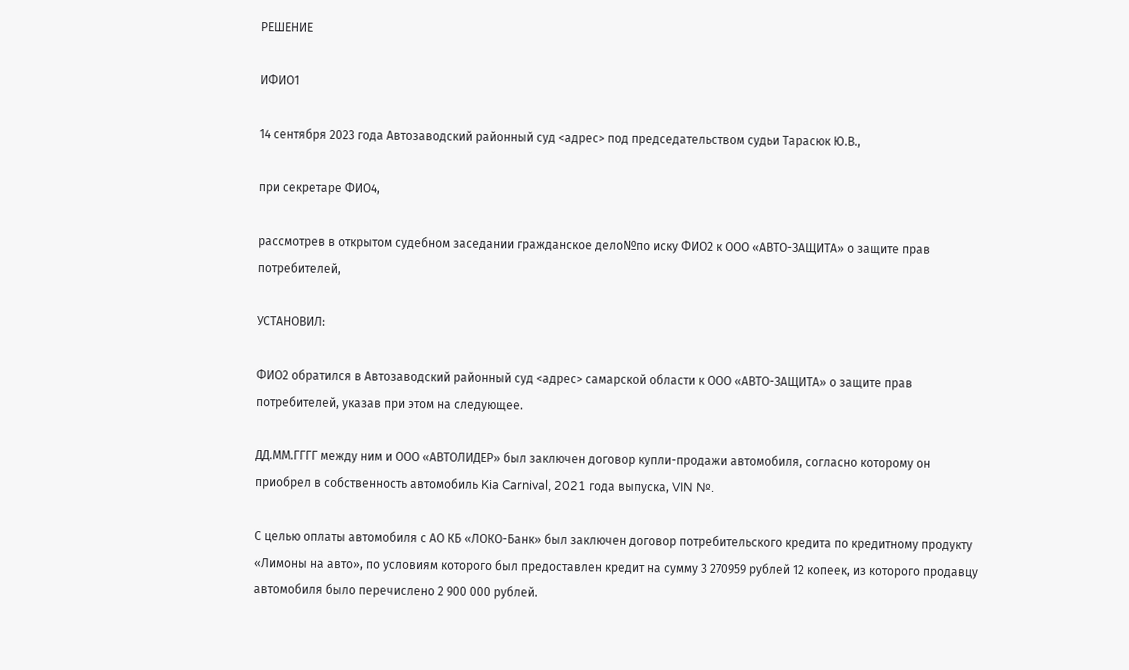РЕШЕНИЕ

ИФИО1

14 сентября 2023 года Автозаводский районный суд <адрес> под председательством судьи Тарасюк Ю.В.,

при секретаре ФИО4,

рассмотрев в открытом судебном заседании гражданское дело№по иску ФИО2 к ООО «АВТО-ЗАЩИТА» о защите прав потребителей,

УСТАНОВИЛ:

ФИО2 обратился в Автозаводский районный суд <адрес> самарской области к ООО «АВТО-ЗАЩИТА» о защите прав потребителей, указав при этом на следующее.

ДД.ММ.ГГГГ между ним и ООО «АВТОЛИДЕР» был заключен договор купли-продажи автомобиля, согласно которому он приобрел в собственность автомобиль Kia Carnival, 2021 года выпуска, VIN №.

С целью оплаты автомобиля с АО КБ «ЛОКО-Банк» был заключен договор потребительского кредита по кредитному продукту «Лимоны на авто», по условиям которого был предоставлен кредит на сумму 3 270959 рублей 12 копеек, из которого продавцу автомобиля было перечислено 2 900 000 рублей.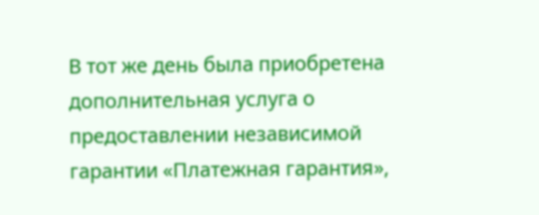В тот же день была приобретена дополнительная услуга о предоставлении независимой гарантии «Платежная гарантия»,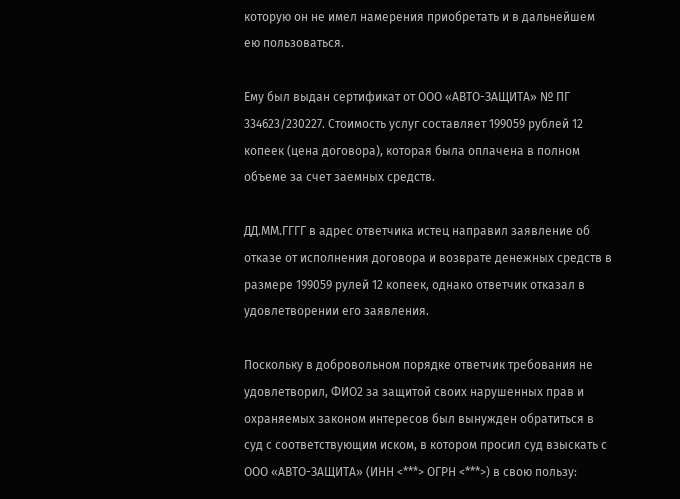которую он не имел намерения приобретать и в дальнейшем ею пользоваться.

Ему был выдан сертификат от ООО «АВТО-ЗАЩИТА» № ПГ 334623/230227. Стоимость услуг составляет 199059 рублей 12 копеек (цена договора), которая была оплачена в полном объеме за счет заемных средств.

ДД.ММ.ГГГГ в адрес ответчика истец направил заявление об отказе от исполнения договора и возврате денежных средств в размере 199059 рулей 12 копеек, однако ответчик отказал в удовлетворении его заявления.

Поскольку в добровольном порядке ответчик требования не удовлетворил, ФИО2 за защитой своих нарушенных прав и охраняемых законом интересов был вынужден обратиться в суд с соответствующим иском, в котором просил суд взыскать с ООО «АВТО-ЗАЩИТА» (ИНН <***> ОГРН <***>) в свою пользу: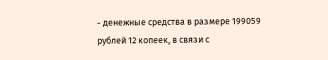- денежные средства в размере 199059 рублей 12 копеек, в связи с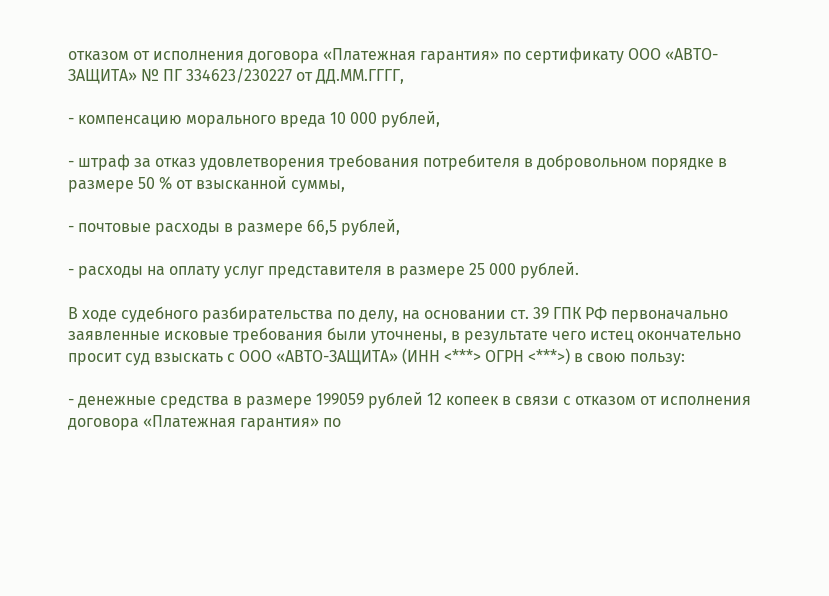отказом от исполнения договора «Платежная гарантия» по сертификату ООО «АВТО-ЗАЩИТА» № ПГ 334623/230227 от ДД.ММ.ГГГГ,

- компенсацию морального вреда 10 000 рублей,

- штраф за отказ удовлетворения требования потребителя в добровольном порядке в размере 50 % от взысканной суммы,

- почтовые расходы в размере 66,5 рублей,

- расходы на оплату услуг представителя в размере 25 000 рублей.

В ходе судебного разбирательства по делу, на основании ст. 39 ГПК РФ первоначально заявленные исковые требования были уточнены, в результате чего истец окончательно просит суд взыскать с ООО «АВТО-ЗАЩИТА» (ИНН <***> ОГРН <***>) в свою пользу:

- денежные средства в размере 199059 рублей 12 копеек в связи с отказом от исполнения договора «Платежная гарантия» по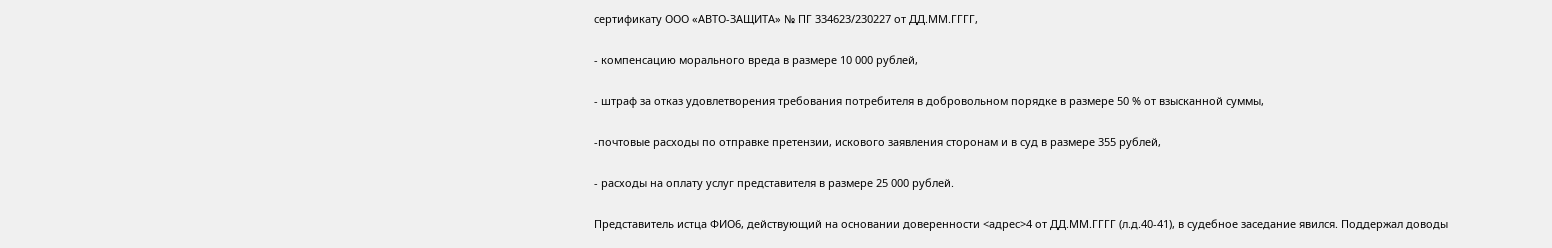сертификату ООО «АВТО-ЗАЩИТА» № ПГ 334623/230227 от ДД.ММ.ГГГГ,

- компенсацию морального вреда в размере 10 000 рублей,

- штраф за отказ удовлетворения требования потребителя в добровольном порядке в размере 50 % от взысканной суммы,

-почтовые расходы по отправке претензии, искового заявления сторонам и в суд в размере 355 рублей,

- расходы на оплату услуг представителя в размере 25 000 рублей.

Представитель истца ФИО6, действующий на основании доверенности <адрес>4 от ДД.ММ.ГГГГ (л.д.40-41), в судебное заседание явился. Поддержал доводы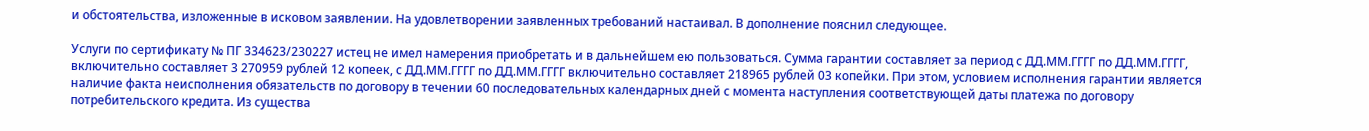и обстоятельства, изложенные в исковом заявлении. На удовлетворении заявленных требований настаивал. В дополнение пояснил следующее.

Услуги по сертификату № ПГ 334623/230227 истец не имел намерения приобретать и в дальнейшем ею пользоваться. Сумма гарантии составляет за период с ДД.ММ.ГГГГ по ДД.ММ.ГГГГ, включительно составляет 3 270959 рублей 12 копеек, с ДД.ММ.ГГГГ по ДД.ММ.ГГГГ включительно составляет 218965 рублей 03 копейки. При этом, условием исполнения гарантии является наличие факта неисполнения обязательств по договору в течении 60 последовательных календарных дней с момента наступления соответствующей даты платежа по договору потребительского кредита. Из существа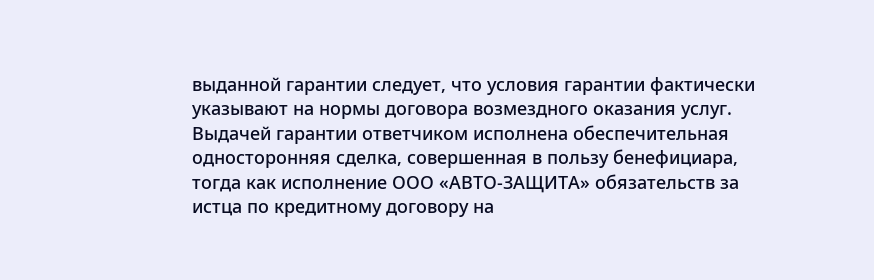выданной гарантии следует, что условия гарантии фактически указывают на нормы договора возмездного оказания услуг. Выдачей гарантии ответчиком исполнена обеспечительная односторонняя сделка, совершенная в пользу бенефициара, тогда как исполнение ООО «АВТО-ЗАЩИТА» обязательств за истца по кредитному договору на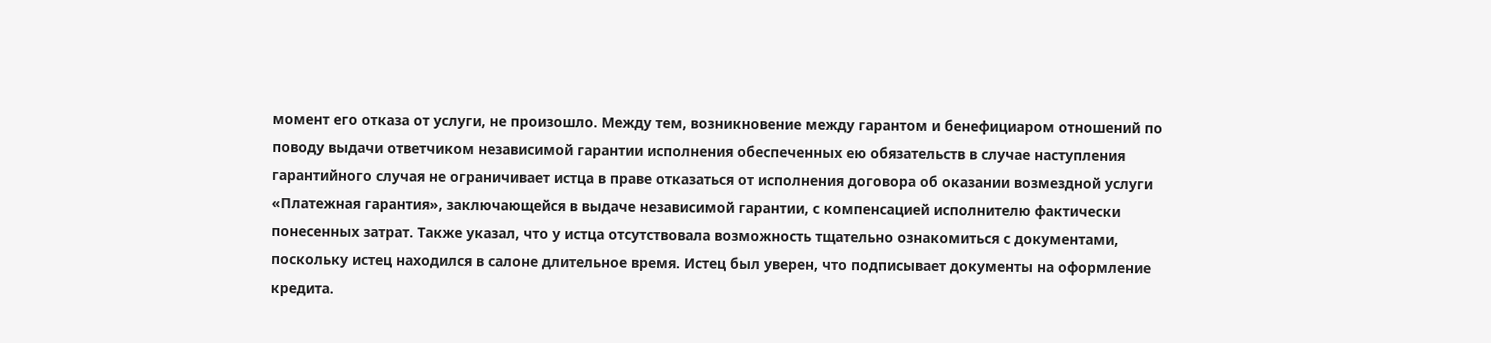момент его отказа от услуги, не произошло. Между тем, возникновение между гарантом и бенефициаром отношений по поводу выдачи ответчиком независимой гарантии исполнения обеспеченных ею обязательств в случае наступления гарантийного случая не ограничивает истца в праве отказаться от исполнения договора об оказании возмездной услуги «Платежная гарантия», заключающейся в выдаче независимой гарантии, с компенсацией исполнителю фактически понесенных затрат. Также указал, что у истца отсутствовала возможность тщательно ознакомиться с документами, поскольку истец находился в салоне длительное время. Истец был уверен, что подписывает документы на оформление кредита.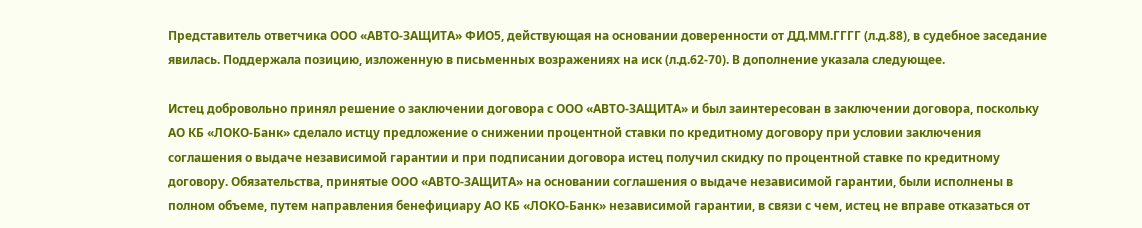Представитель ответчика ООО «АВТО-ЗАЩИТА» ФИО5, действующая на основании доверенности от ДД.ММ.ГГГГ (л.д.88), в судебное заседание явилась. Поддержала позицию, изложенную в письменных возражениях на иск (л.д.62-70). В дополнение указала следующее.

Истец добровольно принял решение о заключении договора с ООО «АВТО-ЗАЩИТА» и был заинтересован в заключении договора, поскольку АО КБ «ЛОКО-Банк» сделало истцу предложение о снижении процентной ставки по кредитному договору при условии заключения соглашения о выдаче независимой гарантии и при подписании договора истец получил скидку по процентной ставке по кредитному договору. Обязательства, принятые ООО «АВТО-ЗАЩИТА» на основании соглашения о выдаче независимой гарантии, были исполнены в полном объеме, путем направления бенефициару АО КБ «ЛОКО-Банк» независимой гарантии, в связи с чем, истец не вправе отказаться от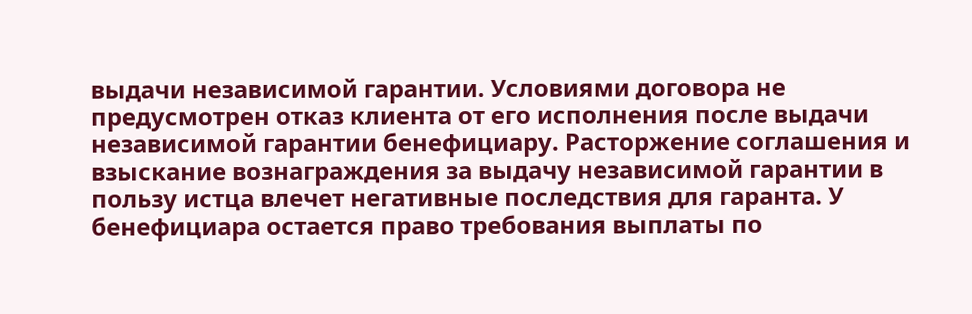выдачи независимой гарантии. Условиями договора не предусмотрен отказ клиента от его исполнения после выдачи независимой гарантии бенефициару. Расторжение соглашения и взыскание вознаграждения за выдачу независимой гарантии в пользу истца влечет негативные последствия для гаранта. У бенефициара остается право требования выплаты по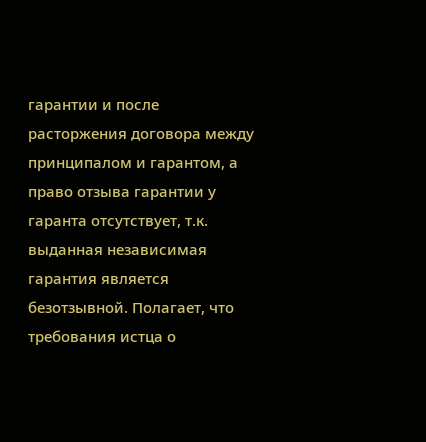гарантии и после расторжения договора между принципалом и гарантом, а право отзыва гарантии у гаранта отсутствует, т.к. выданная независимая гарантия является безотзывной. Полагает, что требования истца о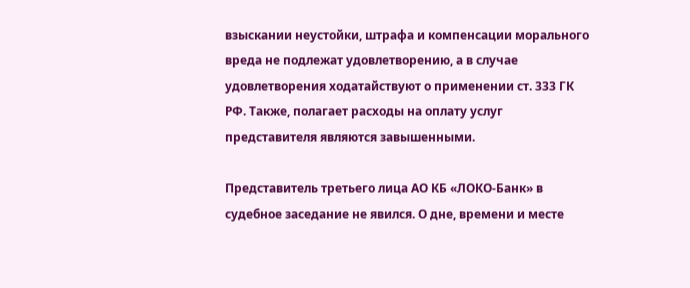взыскании неустойки, штрафа и компенсации морального вреда не подлежат удовлетворению, а в случае удовлетворения ходатайствуют о применении ст. 333 ГК РФ. Также, полагает расходы на оплату услуг представителя являются завышенными.

Представитель третьего лица АО КБ «ЛОКО-Банк» в судебное заседание не явился. О дне, времени и месте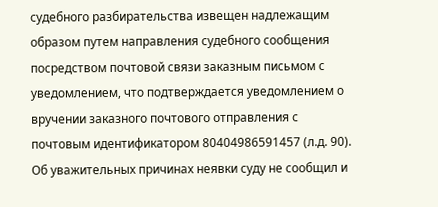судебного разбирательства извещен надлежащим образом путем направления судебного сообщения посредством почтовой связи заказным письмом с уведомлением, что подтверждается уведомлением о вручении заказного почтового отправления с почтовым идентификатором 80404986591457 (л.д. 90). Об уважительных причинах неявки суду не сообщил и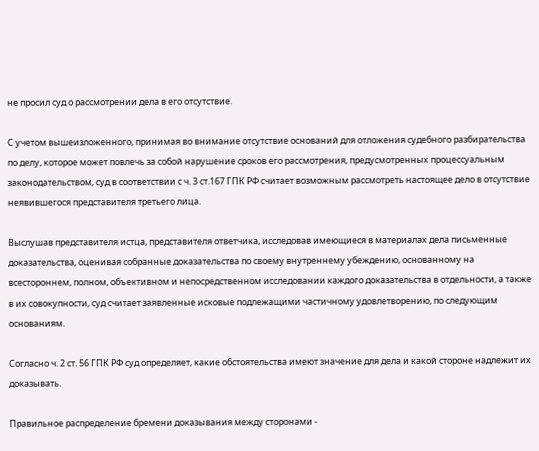не просил суд о рассмотрении дела в его отсутствие.

С учетом вышеизложенного, принимая во внимание отсутствие оснований для отложения судебного разбирательства по делу, которое может повлечь за собой нарушение сроков его рассмотрения, предусмотренных процессуальным законодательством, суд в соответствии с ч. 3 ст.167 ГПК РФ считает возможным рассмотреть настоящее дело в отсутствие неявившегося представителя третьего лица.

Выслушав представителя истца, представителя ответчика, исследовав имеющиеся в материалах дела письменные доказательства, оценивая собранные доказательства по своему внутреннему убеждению, основанному на всестороннем, полном, объективном и непосредственном исследовании каждого доказательства в отдельности, а также в их совокупности, суд считает заявленные исковые подлежащими частичному удовлетворению, по следующим основаниям.

Согласно ч. 2 ст. 56 ГПК РФ суд определяет, какие обстоятельства имеют значение для дела и какой стороне надлежит их доказывать.

Правильное распределение бремени доказывания между сторонами -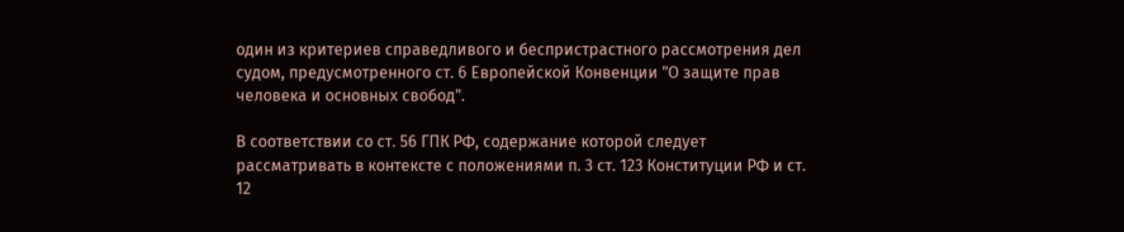один из критериев справедливого и беспристрастного рассмотрения дел судом, предусмотренного ст. 6 Европейской Конвенции "О защите прав человека и основных свобод".

В соответствии со ст. 56 ГПК РФ, содержание которой следует рассматривать в контексте с положениями п. 3 ст. 123 Конституции РФ и ст. 12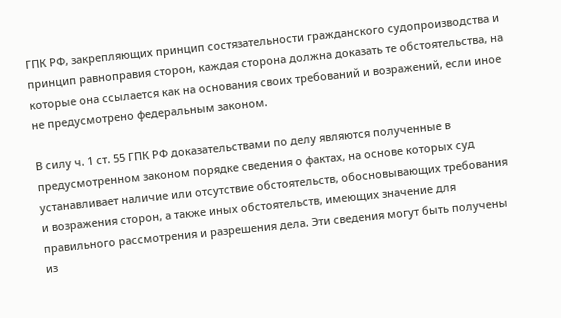ГПК РФ, закрепляющих принцип состязательности гражданского судопроизводства и принцип равноправия сторон, каждая сторона должна доказать те обстоятельства, на которые она ссылается как на основания своих требований и возражений, если иное не предусмотрено федеральным законом.

В силу ч. 1 ст. 55 ГПК РФ доказательствами по делу являются полученные в предусмотренном законом порядке сведения о фактах, на основе которых суд устанавливает наличие или отсутствие обстоятельств, обосновывающих требования и возражения сторон, а также иных обстоятельств, имеющих значение для правильного рассмотрения и разрешения дела. Эти сведения могут быть получены из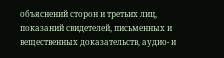объяснений сторон и третьих лиц, показаний свидетелей, письменных и вещественных доказательств, аудио- и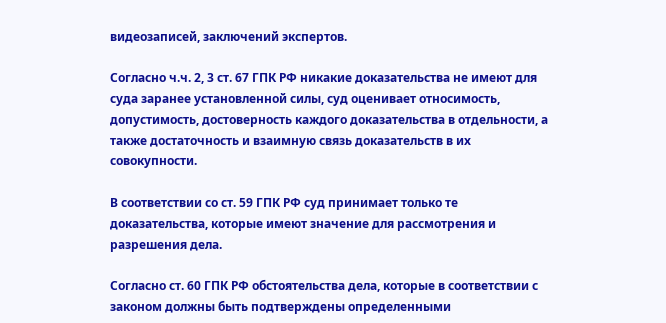видеозаписей, заключений экспертов.

Согласно ч.ч. 2, 3 ст. 67 ГПК РФ никакие доказательства не имеют для суда заранее установленной силы, суд оценивает относимость, допустимость, достоверность каждого доказательства в отдельности, а также достаточность и взаимную связь доказательств в их совокупности.

В соответствии со ст. 59 ГПК РФ суд принимает только те доказательства, которые имеют значение для рассмотрения и разрешения дела.

Согласно ст. 60 ГПК РФ обстоятельства дела, которые в соответствии с законом должны быть подтверждены определенными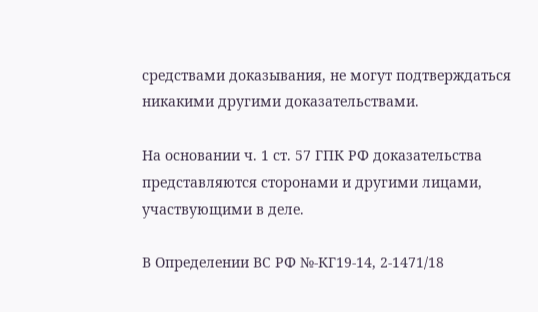средствами доказывания, не могут подтверждаться никакими другими доказательствами.

На основании ч. 1 ст. 57 ГПК РФ доказательства представляются сторонами и другими лицами, участвующими в деле.

В Определении ВС РФ №-КГ19-14, 2-1471/18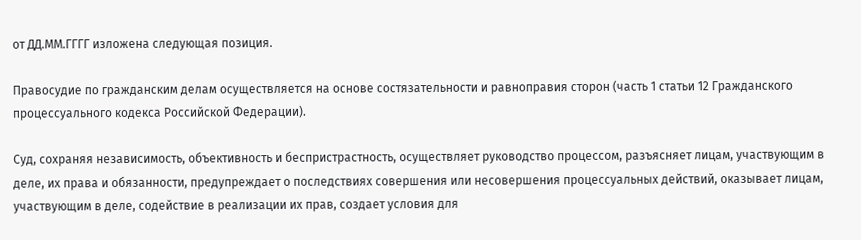от ДД.ММ.ГГГГ изложена следующая позиция.

Правосудие по гражданским делам осуществляется на основе состязательности и равноправия сторон (часть 1 статьи 12 Гражданского процессуального кодекса Российской Федерации).

Суд, сохраняя независимость, объективность и беспристрастность, осуществляет руководство процессом, разъясняет лицам, участвующим в деле, их права и обязанности, предупреждает о последствиях совершения или несовершения процессуальных действий, оказывает лицам, участвующим в деле, содействие в реализации их прав, создает условия для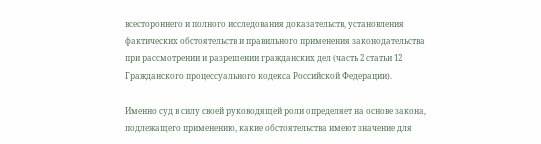всестороннего и полного исследования доказательств, установления фактических обстоятельств и правильного применения законодательства при рассмотрении и разрешении гражданских дел (часть 2 статьи 12 Гражданского процессуального кодекса Российской Федерации).

Именно суд в силу своей руководящей роли определяет на основе закона, подлежащего применению, какие обстоятельства имеют значение для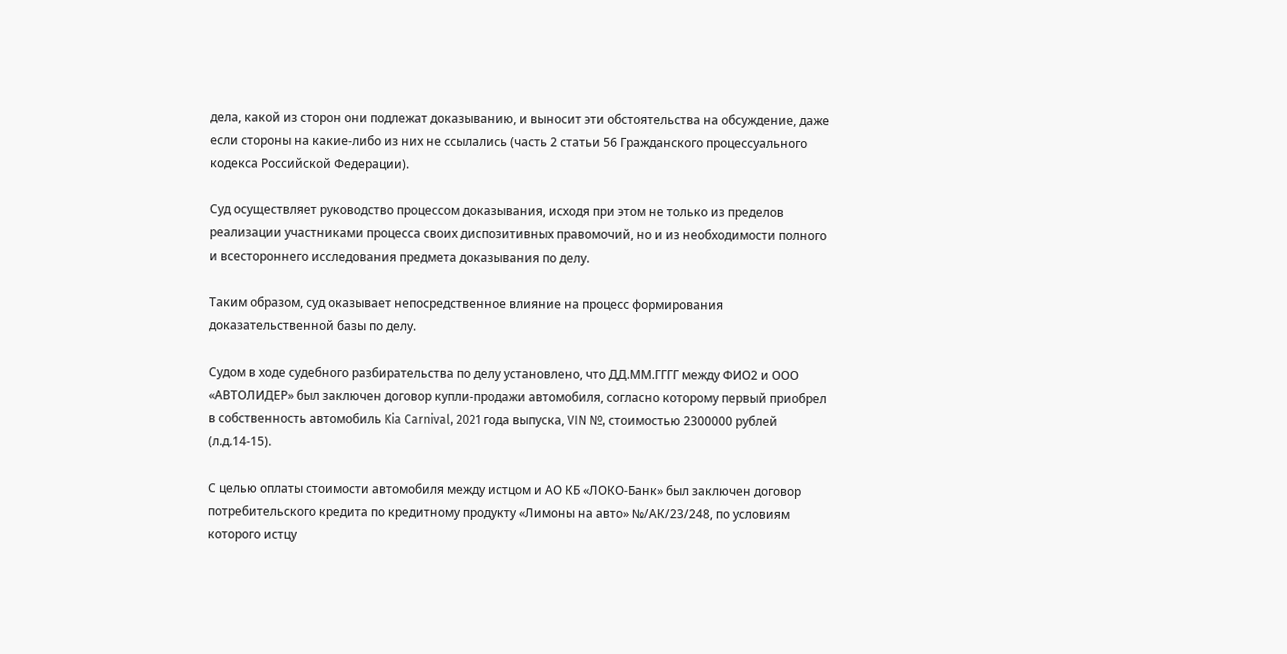дела, какой из сторон они подлежат доказыванию, и выносит эти обстоятельства на обсуждение, даже если стороны на какие-либо из них не ссылались (часть 2 статьи 56 Гражданского процессуального кодекса Российской Федерации).

Суд осуществляет руководство процессом доказывания, исходя при этом не только из пределов реализации участниками процесса своих диспозитивных правомочий, но и из необходимости полного и всестороннего исследования предмета доказывания по делу.

Таким образом, суд оказывает непосредственное влияние на процесс формирования доказательственной базы по делу.

Судом в ходе судебного разбирательства по делу установлено, что ДД.ММ.ГГГГ между ФИО2 и ООО «АВТОЛИДЕР» был заключен договор купли-продажи автомобиля, согласно которому первый приобрел в собственность автомобиль Kia Carnival, 2021 года выпуска, VIN №, стоимостью 2300000 рублей (л.д.14-15).

С целью оплаты стоимости автомобиля между истцом и АО КБ «ЛОКО-Банк» был заключен договор потребительского кредита по кредитному продукту «Лимоны на авто» №/АК/23/248, по условиям которого истцу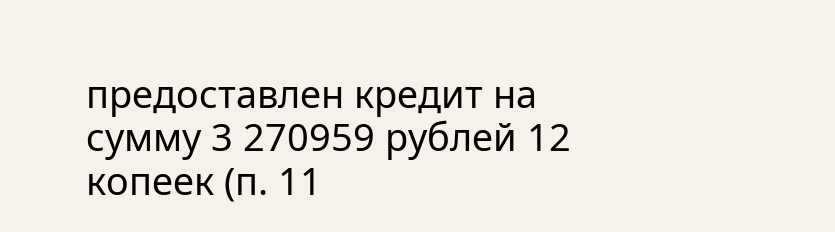предоставлен кредит на сумму 3 270959 рублей 12 копеек (п. 11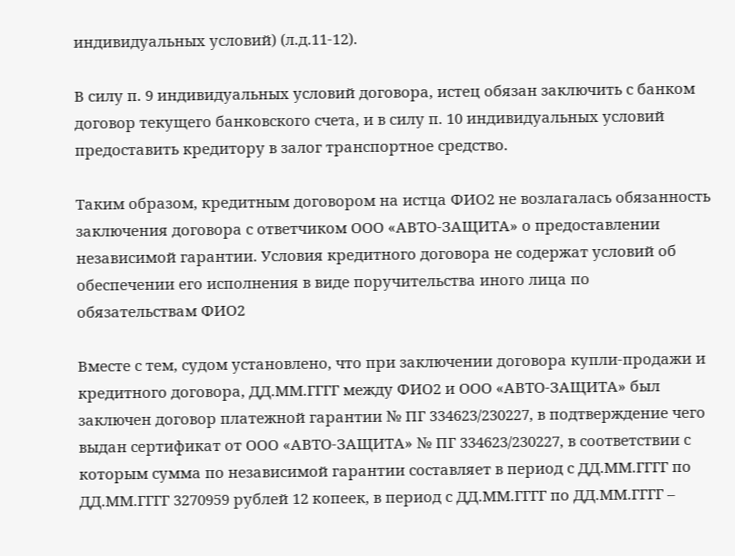индивидуальных условий) (л.д.11-12).

В силу п. 9 индивидуальных условий договора, истец обязан заключить с банком договор текущего банковского счета, и в силу п. 10 индивидуальных условий предоставить кредитору в залог транспортное средство.

Таким образом, кредитным договором на истца ФИО2 не возлагалась обязанность заключения договора с ответчиком ООО «АВТО-ЗАЩИТА» о предоставлении независимой гарантии. Условия кредитного договора не содержат условий об обеспечении его исполнения в виде поручительства иного лица по обязательствам ФИО2

Вместе с тем, судом установлено, что при заключении договора купли-продажи и кредитного договора, ДД.ММ.ГГГГ между ФИО2 и ООО «АВТО-ЗАЩИТА» был заключен договор платежной гарантии № ПГ 334623/230227, в подтверждение чего выдан сертификат от ООО «АВТО-ЗАЩИТА» № ПГ 334623/230227, в соответствии с которым сумма по независимой гарантии составляет в период с ДД.ММ.ГГГГ по ДД.ММ.ГГГГ 3270959 рублей 12 копеек, в период с ДД.ММ.ГГГГ по ДД.ММ.ГГГГ –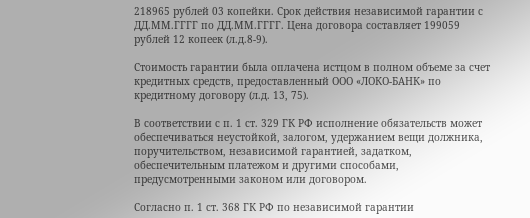218965 рублей 03 копейки. Срок действия независимой гарантии с ДД.ММ.ГГГГ по ДД.ММ.ГГГГ. Цена договора составляет 199059 рублей 12 копеек (л.д.8-9).

Стоимость гарантии была оплачена истцом в полном объеме за счет кредитных средств, предоставленный ООО «ЛОКО-БАНК» по кредитному договору (л.д. 13, 75).

В соответствии с п. 1 ст. 329 ГК РФ исполнение обязательств может обеспечиваться неустойкой, залогом, удержанием вещи должника, поручительством, независимой гарантией, задатком, обеспечительным платежом и другими способами, предусмотренными законом или договором.

Согласно п. 1 ст. 368 ГК РФ по независимой гарантии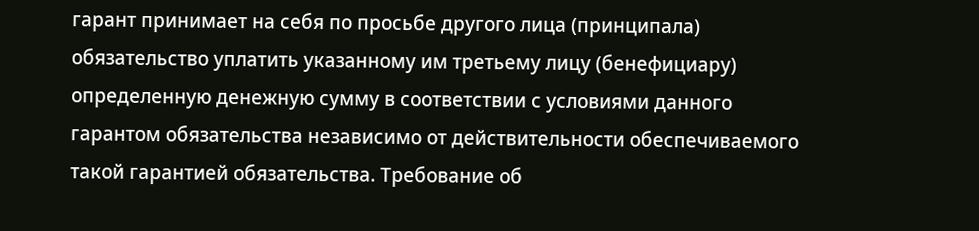гарант принимает на себя по просьбе другого лица (принципала) обязательство уплатить указанному им третьему лицу (бенефициару) определенную денежную сумму в соответствии с условиями данного гарантом обязательства независимо от действительности обеспечиваемого такой гарантией обязательства. Требование об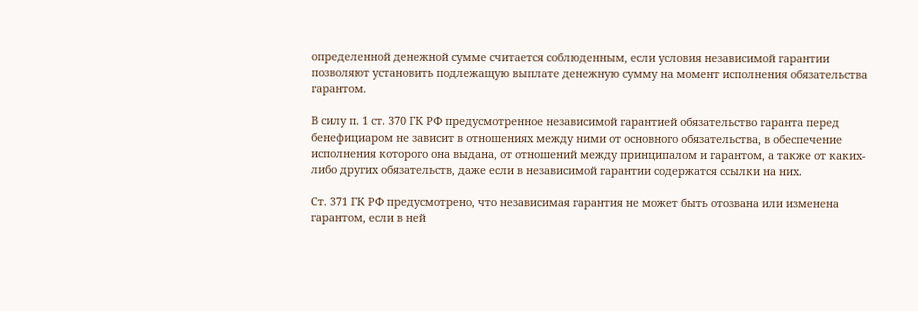определенной денежной сумме считается соблюденным, если условия независимой гарантии позволяют установить подлежащую выплате денежную сумму на момент исполнения обязательства гарантом.

В силу п. 1 ст. 370 ГК РФ предусмотренное независимой гарантией обязательство гаранта перед бенефициаром не зависит в отношениях между ними от основного обязательства, в обеспечение исполнения которого она выдана, от отношений между принципалом и гарантом, а также от каких-либо других обязательств, даже если в независимой гарантии содержатся ссылки на них.

Ст. 371 ГК РФ предусмотрено, что независимая гарантия не может быть отозвана или изменена гарантом, если в ней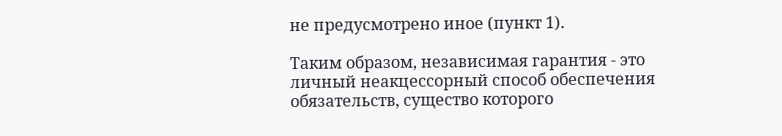не предусмотрено иное (пункт 1).

Таким образом, независимая гарантия - это личный неакцессорный способ обеспечения обязательств, существо которого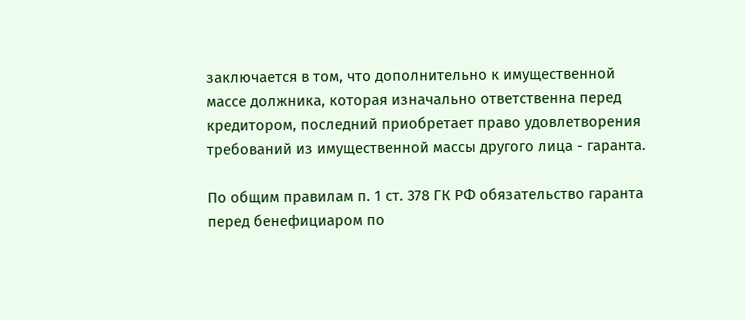заключается в том, что дополнительно к имущественной массе должника, которая изначально ответственна перед кредитором, последний приобретает право удовлетворения требований из имущественной массы другого лица - гаранта.

По общим правилам п. 1 ст. 378 ГК РФ обязательство гаранта перед бенефициаром по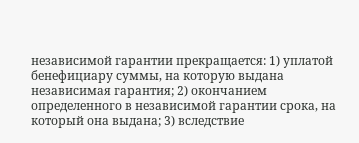независимой гарантии прекращается: 1) уплатой бенефициару суммы, на которую выдана независимая гарантия; 2) окончанием определенного в независимой гарантии срока, на который она выдана; 3) вследствие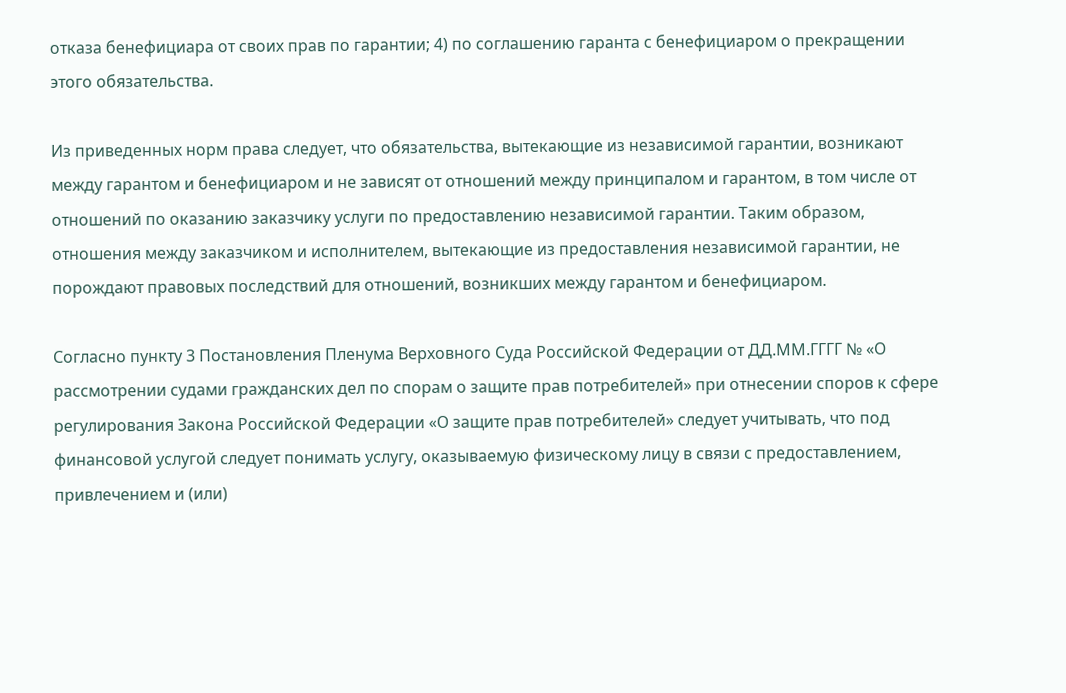отказа бенефициара от своих прав по гарантии; 4) по соглашению гаранта с бенефициаром о прекращении этого обязательства.

Из приведенных норм права следует, что обязательства, вытекающие из независимой гарантии, возникают между гарантом и бенефициаром и не зависят от отношений между принципалом и гарантом, в том числе от отношений по оказанию заказчику услуги по предоставлению независимой гарантии. Таким образом, отношения между заказчиком и исполнителем, вытекающие из предоставления независимой гарантии, не порождают правовых последствий для отношений, возникших между гарантом и бенефициаром.

Согласно пункту 3 Постановления Пленума Верховного Суда Российской Федерации от ДД.ММ.ГГГГ № «О рассмотрении судами гражданских дел по спорам о защите прав потребителей» при отнесении споров к сфере регулирования Закона Российской Федерации «О защите прав потребителей» следует учитывать, что под финансовой услугой следует понимать услугу, оказываемую физическому лицу в связи с предоставлением, привлечением и (или)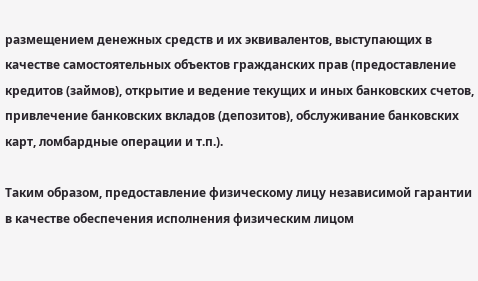размещением денежных средств и их эквивалентов, выступающих в качестве самостоятельных объектов гражданских прав (предоставление кредитов (займов), открытие и ведение текущих и иных банковских счетов, привлечение банковских вкладов (депозитов), обслуживание банковских карт, ломбардные операции и т.п.).

Таким образом, предоставление физическому лицу независимой гарантии в качестве обеспечения исполнения физическим лицом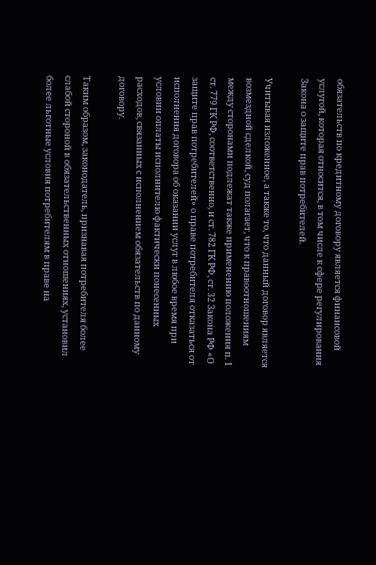обязательств по кредитному договору является финансовой услугой, которая относится, в том числе к сфере регулирования Закона о защите прав потребителей.

Учитывая изложенное, а также то, что данный договор является возмездной сделкой, суд полагает, что к правоотношениям между сторонами подлежат также применению положения п. 1 ст. 779 ГК РФ, соответственно, и ст. 782 ГК РФ, ст. 32 Закона РФ «О защите прав потребителей» о праве потребителя отказаться от исполнения договора об оказании услуг в любое время при условии оплаты исполнителю фактически понесенных расходов, связанных с исполнением обязательств по данному договору.

Таким образом, законодатель, признавая потребителя более слабой стороной в обязательственных отношениях, установил более льготные условия потребителям в праве на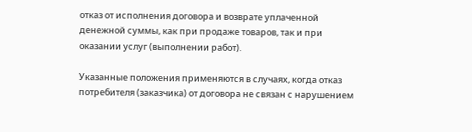отказ от исполнения договора и возврате уплаченной денежной суммы, как при продаже товаров, так и при оказании услуг (выполнении работ).

Указанные положения применяются в случаях, когда отказ потребителя (заказчика) от договора не связан с нарушением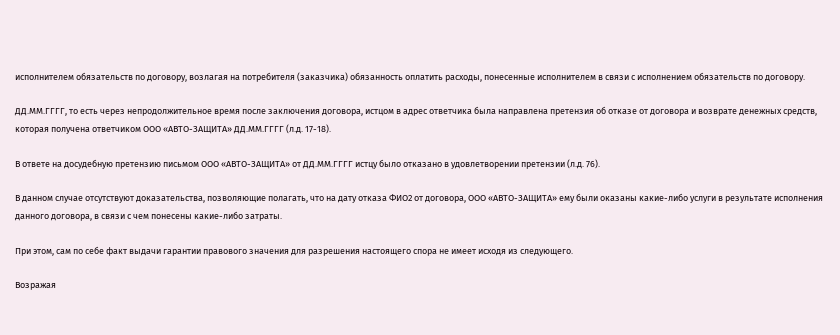исполнителем обязательств по договору, возлагая на потребителя (заказчика) обязанность оплатить расходы, понесенные исполнителем в связи с исполнением обязательств по договору.

ДД.ММ.ГГГГ, то есть через непродолжительное время после заключения договора, истцом в адрес ответчика была направлена претензия об отказе от договора и возврате денежных средств, которая получена ответчиком ООО «АВТО-ЗАЩИТА» ДД.ММ.ГГГГ (л.д. 17-18).

В ответе на досудебную претензию письмом ООО «АВТО-ЗАЩИТА» от ДД.ММ.ГГГГ истцу было отказано в удовлетворении претензии (л.д. 76).

В данном случае отсутствуют доказательства, позволяющие полагать, что на дату отказа ФИО2 от договора, ООО «АВТО-ЗАЩИТА» ему были оказаны какие-либо услуги в результате исполнения данного договора, в связи с чем понесены какие-либо затраты.

При этом, сам по себе факт выдачи гарантии правового значения для разрешения настоящего спора не имеет исходя из следующего.

Возражая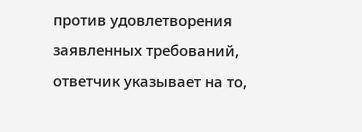против удовлетворения заявленных требований, ответчик указывает на то,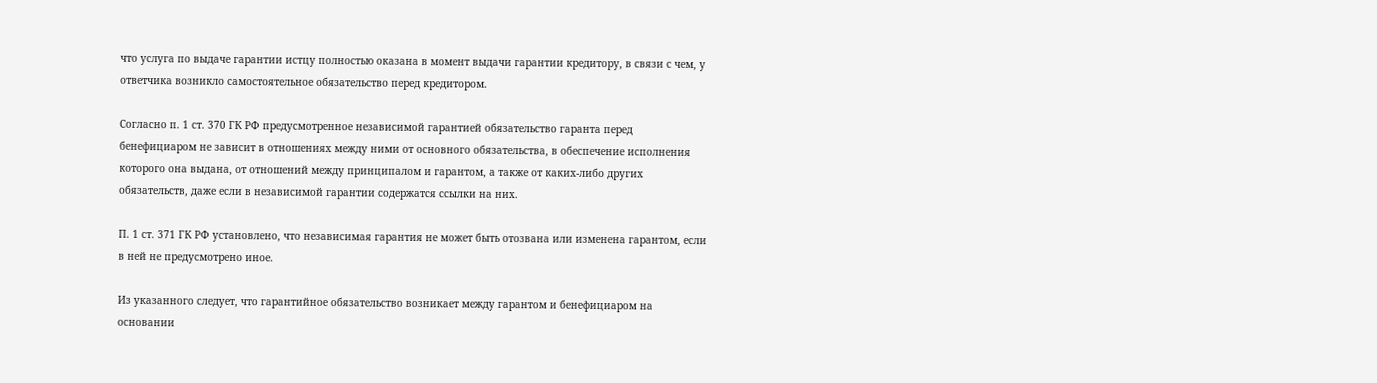что услуга по выдаче гарантии истцу полностью оказана в момент выдачи гарантии кредитору, в связи с чем, у ответчика возникло самостоятельное обязательство перед кредитором.

Согласно п. 1 ст. 370 ГК РФ предусмотренное независимой гарантией обязательство гаранта перед бенефициаром не зависит в отношениях между ними от основного обязательства, в обеспечение исполнения которого она выдана, от отношений между принципалом и гарантом, а также от каких-либо других обязательств, даже если в независимой гарантии содержатся ссылки на них.

П. 1 ст. 371 ГК РФ установлено, что независимая гарантия не может быть отозвана или изменена гарантом, если в ней не предусмотрено иное.

Из указанного следует, что гарантийное обязательство возникает между гарантом и бенефициаром на основании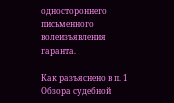одностороннего письменного волеизъявления гаранта.

Как разъяснено в п. 1 Обзора судебной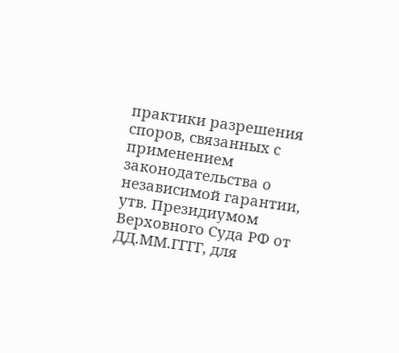практики разрешения споров, связанных с применением законодательства о независимой гарантии, утв. Президиумом Верховного Суда РФ от ДД.ММ.ГГГГ, для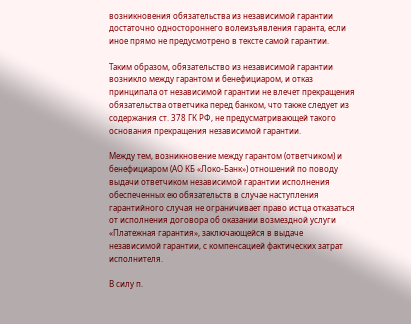возникновения обязательства из независимой гарантии достаточно одностороннего волеизъявления гаранта, если иное прямо не предусмотрено в тексте самой гарантии.

Таким образом, обязательство из независимой гарантии возникло между гарантом и бенефициаром, и отказ принципала от независимой гарантии не влечет прекращения обязательства ответчика перед банком, что также следует из содержания ст. 378 ГК РФ, не предусматривающей такого основания прекращения независимой гарантии.

Между тем, возникновение между гарантом (ответчиком) и бенефициаром (АО КБ «Локо-Банк») отношений по поводу выдачи ответчиком независимой гарантии исполнения обеспеченных ею обязательств в случае наступления гарантийного случая не ограничивает право истца отказаться от исполнения договора об оказании возмездной услуги «Платежная гарантия», заключающейся в выдаче независимой гарантии, с компенсацией фактических затрат исполнителя.

В силу п.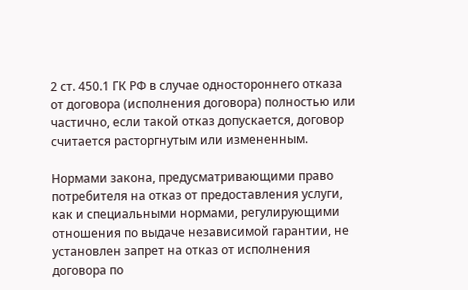2 ст. 450.1 ГК РФ в случае одностороннего отказа от договора (исполнения договора) полностью или частично, если такой отказ допускается, договор считается расторгнутым или измененным.

Нормами закона, предусматривающими право потребителя на отказ от предоставления услуги, как и специальными нормами, регулирующими отношения по выдаче независимой гарантии, не установлен запрет на отказ от исполнения договора по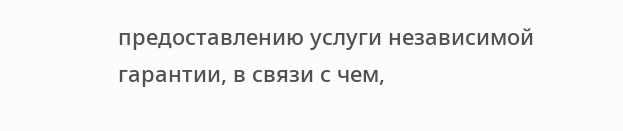предоставлению услуги независимой гарантии, в связи с чем,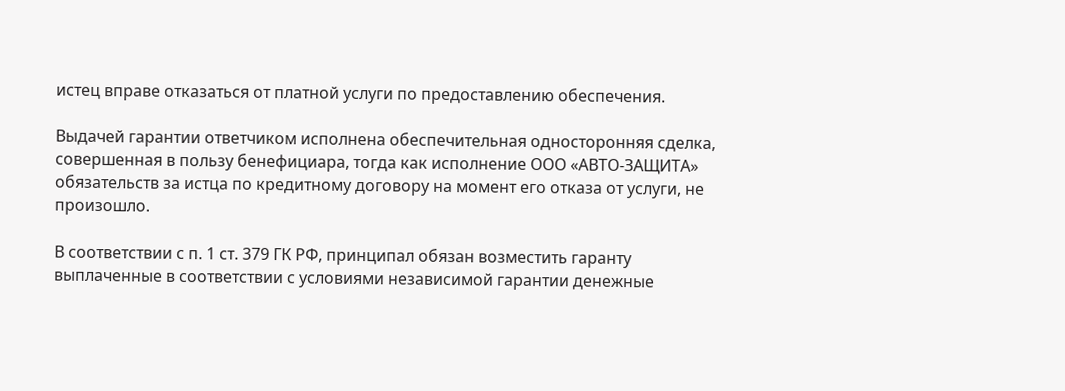истец вправе отказаться от платной услуги по предоставлению обеспечения.

Выдачей гарантии ответчиком исполнена обеспечительная односторонняя сделка, совершенная в пользу бенефициара, тогда как исполнение ООО «АВТО-ЗАЩИТА» обязательств за истца по кредитному договору на момент его отказа от услуги, не произошло.

В соответствии с п. 1 ст. 379 ГК РФ, принципал обязан возместить гаранту выплаченные в соответствии с условиями независимой гарантии денежные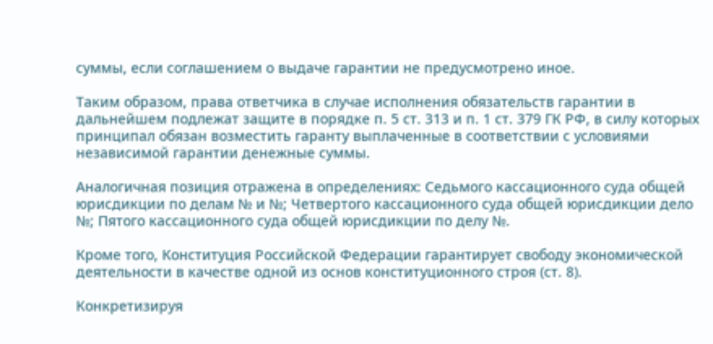суммы, если соглашением о выдаче гарантии не предусмотрено иное.

Таким образом, права ответчика в случае исполнения обязательств гарантии в дальнейшем подлежат защите в порядке п. 5 ст. 313 и п. 1 ст. 379 ГК РФ, в силу которых принципал обязан возместить гаранту выплаченные в соответствии с условиями независимой гарантии денежные суммы.

Аналогичная позиция отражена в определениях: Седьмого кассационного суда общей юрисдикции по делам № и №; Четвертого кассационного суда общей юрисдикции дело №; Пятого кассационного суда общей юрисдикции по делу №.

Кроме того, Конституция Российской Федерации гарантирует свободу экономической деятельности в качестве одной из основ конституционного строя (ст. 8).

Конкретизируя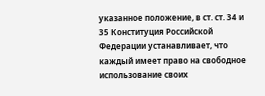указанное положение, в ст. ст. 34 и 35 Конституция Российской Федерации устанавливает, что каждый имеет право на свободное использование своих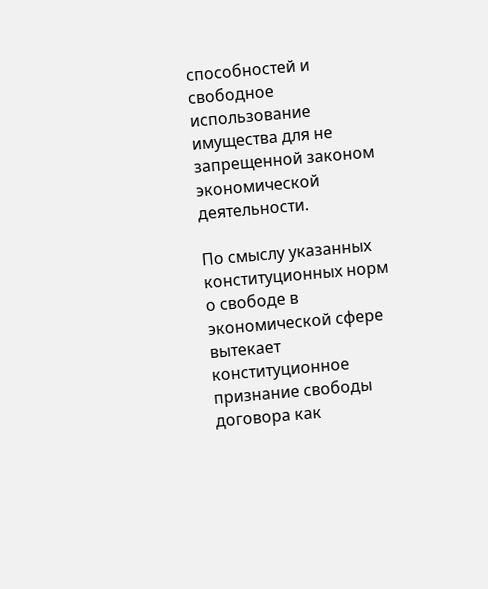способностей и свободное использование имущества для не запрещенной законом экономической деятельности.

По смыслу указанных конституционных норм о свободе в экономической сфере вытекает конституционное признание свободы договора как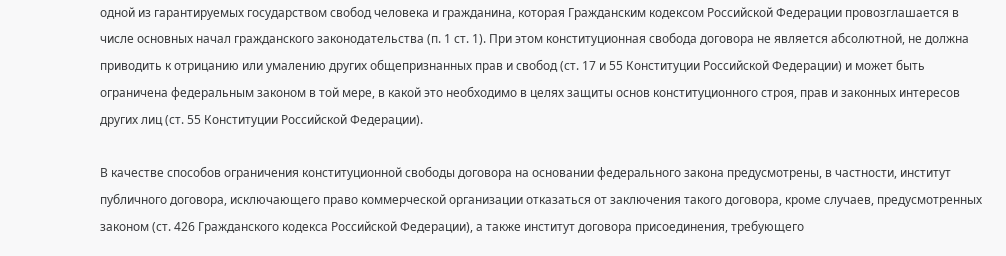одной из гарантируемых государством свобод человека и гражданина, которая Гражданским кодексом Российской Федерации провозглашается в числе основных начал гражданского законодательства (п. 1 ст. 1). При этом конституционная свобода договора не является абсолютной, не должна приводить к отрицанию или умалению других общепризнанных прав и свобод (ст. 17 и 55 Конституции Российской Федерации) и может быть ограничена федеральным законом в той мере, в какой это необходимо в целях защиты основ конституционного строя, прав и законных интересов других лиц (ст. 55 Конституции Российской Федерации).

В качестве способов ограничения конституционной свободы договора на основании федерального закона предусмотрены, в частности, институт публичного договора, исключающего право коммерческой организации отказаться от заключения такого договора, кроме случаев, предусмотренных законом (ст. 426 Гражданского кодекса Российской Федерации), а также институт договора присоединения, требующего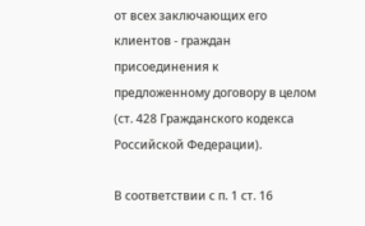от всех заключающих его клиентов - граждан присоединения к предложенному договору в целом (ст. 428 Гражданского кодекса Российской Федерации).

В соответствии с п. 1 ст. 16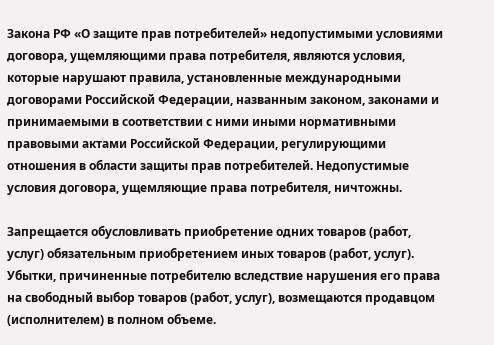Закона РФ «О защите прав потребителей» недопустимыми условиями договора, ущемляющими права потребителя, являются условия, которые нарушают правила, установленные международными договорами Российской Федерации, названным законом, законами и принимаемыми в соответствии с ними иными нормативными правовыми актами Российской Федерации, регулирующими отношения в области защиты прав потребителей. Недопустимые условия договора, ущемляющие права потребителя, ничтожны.

Запрещается обусловливать приобретение одних товаров (работ, услуг) обязательным приобретением иных товаров (работ, услуг). Убытки, причиненные потребителю вследствие нарушения его права на свободный выбор товаров (работ, услуг), возмещаются продавцом (исполнителем) в полном объеме.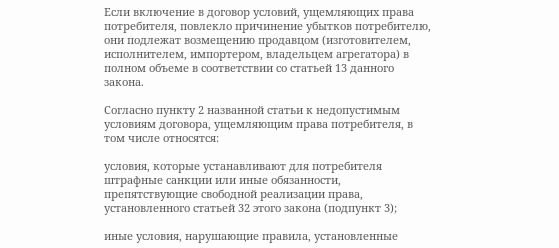Если включение в договор условий, ущемляющих права потребителя, повлекло причинение убытков потребителю, они подлежат возмещению продавцом (изготовителем, исполнителем, импортером, владельцем агрегатора) в полном объеме в соответствии со статьей 13 данного закона.

Согласно пункту 2 названной статьи к недопустимым условиям договора, ущемляющим права потребителя, в том числе относятся:

условия, которые устанавливают для потребителя штрафные санкции или иные обязанности, препятствующие свободной реализации права, установленного статьей 32 этого закона (подпункт 3);

иные условия, нарушающие правила, установленные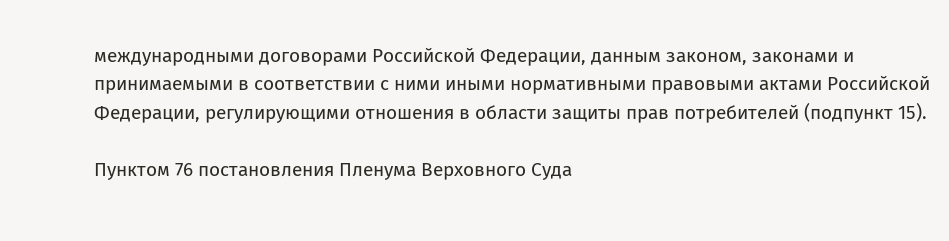международными договорами Российской Федерации, данным законом, законами и принимаемыми в соответствии с ними иными нормативными правовыми актами Российской Федерации, регулирующими отношения в области защиты прав потребителей (подпункт 15).

Пунктом 76 постановления Пленума Верховного Суда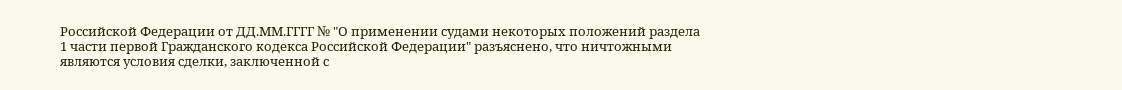Российской Федерации от ДД.ММ.ГГГГ № "О применении судами некоторых положений раздела 1 части первой Гражданского кодекса Российской Федерации" разъяснено, что ничтожными являются условия сделки, заключенной с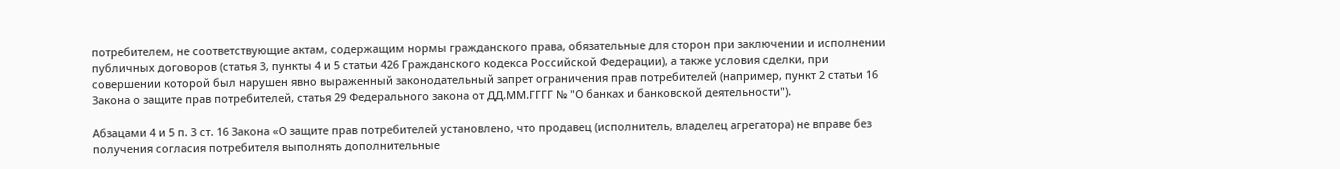потребителем, не соответствующие актам, содержащим нормы гражданского права, обязательные для сторон при заключении и исполнении публичных договоров (статья 3, пункты 4 и 5 статьи 426 Гражданского кодекса Российской Федерации), а также условия сделки, при совершении которой был нарушен явно выраженный законодательный запрет ограничения прав потребителей (например, пункт 2 статьи 16 Закона о защите прав потребителей, статья 29 Федерального закона от ДД.ММ.ГГГГ № "О банках и банковской деятельности").

Абзацами 4 и 5 п. 3 ст. 16 Закона «О защите прав потребителей установлено, что продавец (исполнитель, владелец агрегатора) не вправе без получения согласия потребителя выполнять дополнительные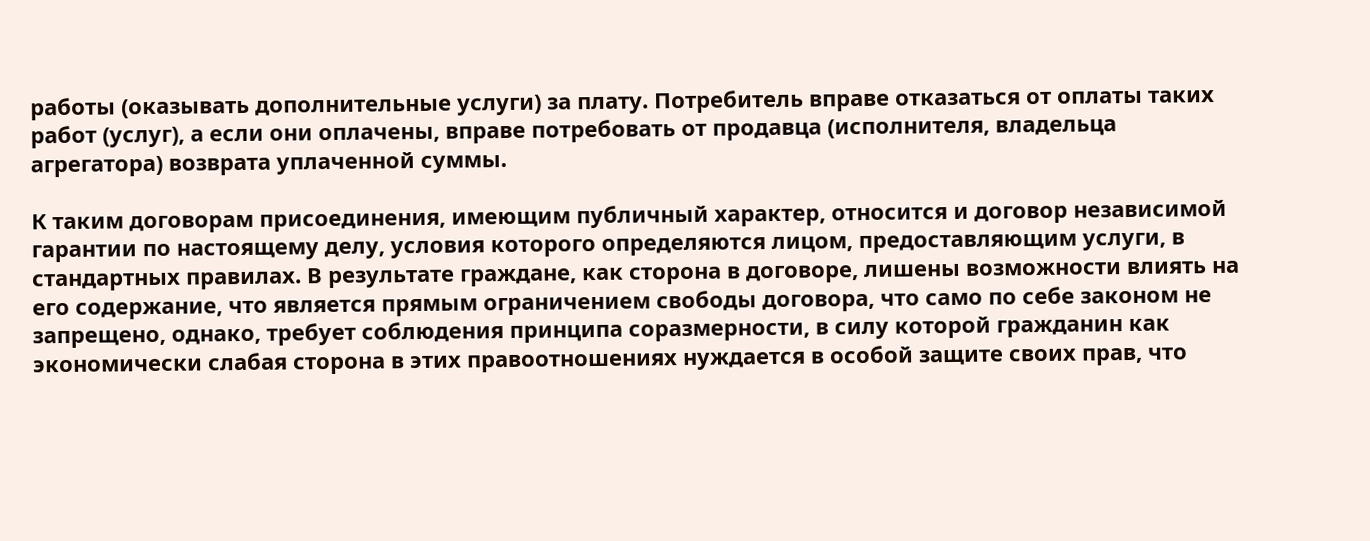работы (оказывать дополнительные услуги) за плату. Потребитель вправе отказаться от оплаты таких работ (услуг), а если они оплачены, вправе потребовать от продавца (исполнителя, владельца агрегатора) возврата уплаченной суммы.

К таким договорам присоединения, имеющим публичный характер, относится и договор независимой гарантии по настоящему делу, условия которого определяются лицом, предоставляющим услуги, в стандартных правилах. В результате граждане, как сторона в договоре, лишены возможности влиять на его содержание, что является прямым ограничением свободы договора, что само по себе законом не запрещено, однако, требует соблюдения принципа соразмерности, в силу которой гражданин как экономически слабая сторона в этих правоотношениях нуждается в особой защите своих прав, что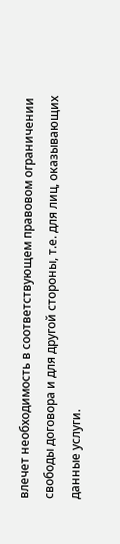влечет необходимость в соответствующем правовом ограничении свободы договора и для другой стороны, т.е. для лиц, оказывающих данные услуги.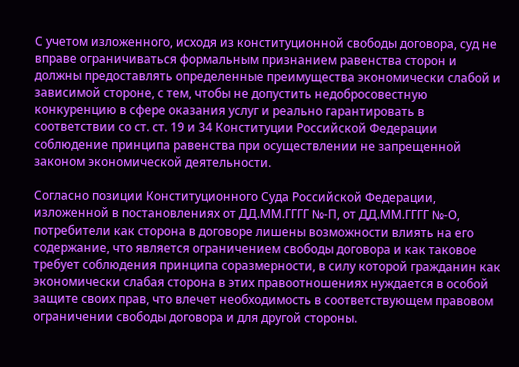С учетом изложенного, исходя из конституционной свободы договора, суд не вправе ограничиваться формальным признанием равенства сторон и должны предоставлять определенные преимущества экономически слабой и зависимой стороне, с тем, чтобы не допустить недобросовестную конкуренцию в сфере оказания услуг и реально гарантировать в соответствии со ст. ст. 19 и 34 Конституции Российской Федерации соблюдение принципа равенства при осуществлении не запрещенной законом экономической деятельности.

Согласно позиции Конституционного Суда Российской Федерации, изложенной в постановлениях от ДД.ММ.ГГГГ №-П, от ДД.ММ.ГГГГ №-О, потребители как сторона в договоре лишены возможности влиять на его содержание, что является ограничением свободы договора и как таковое требует соблюдения принципа соразмерности, в силу которой гражданин как экономически слабая сторона в этих правоотношениях нуждается в особой защите своих прав, что влечет необходимость в соответствующем правовом ограничении свободы договора и для другой стороны.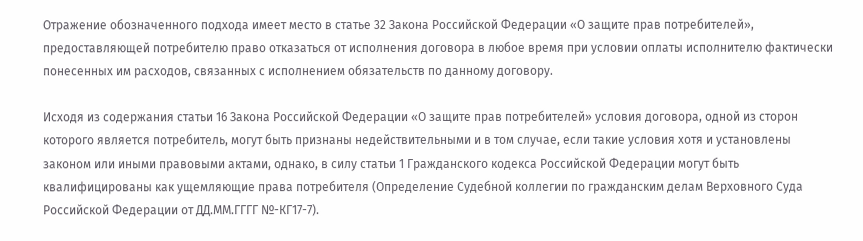Отражение обозначенного подхода имеет место в статье 32 Закона Российской Федерации «О защите прав потребителей», предоставляющей потребителю право отказаться от исполнения договора в любое время при условии оплаты исполнителю фактически понесенных им расходов, связанных с исполнением обязательств по данному договору.

Исходя из содержания статьи 16 Закона Российской Федерации «О защите прав потребителей» условия договора, одной из сторон которого является потребитель, могут быть признаны недействительными и в том случае, если такие условия хотя и установлены законом или иными правовыми актами, однако, в силу статьи 1 Гражданского кодекса Российской Федерации могут быть квалифицированы как ущемляющие права потребителя (Определение Судебной коллегии по гражданским делам Верховного Суда Российской Федерации от ДД.ММ.ГГГГ №-КГ17-7).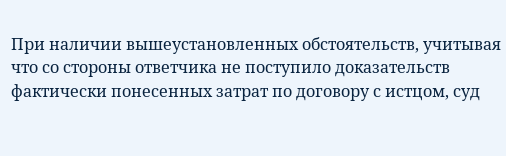При наличии вышеустановленных обстоятельств, учитывая что со стороны ответчика не поступило доказательств фактически понесенных затрат по договору с истцом, суд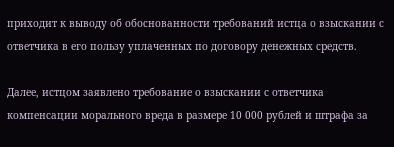приходит к выводу об обоснованности требований истца о взыскании с ответчика в его пользу уплаченных по договору денежных средств.

Далее, истцом заявлено требование о взыскании с ответчика компенсации морального вреда в размере 10 000 рублей и штрафа за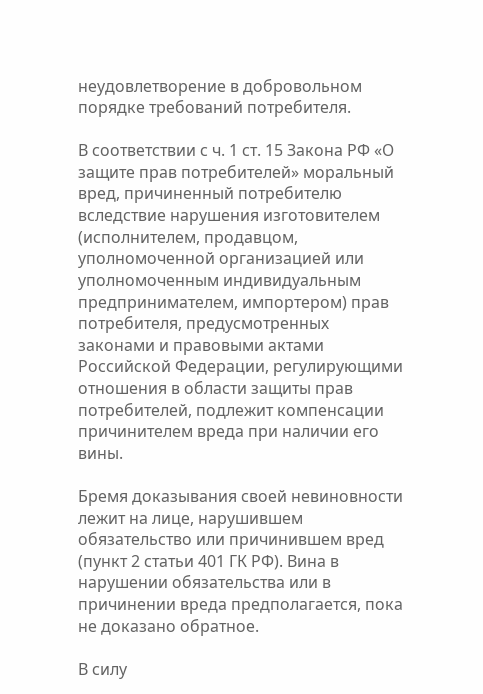неудовлетворение в добровольном порядке требований потребителя.

В соответствии с ч. 1 ст. 15 Закона РФ «О защите прав потребителей» моральный вред, причиненный потребителю вследствие нарушения изготовителем (исполнителем, продавцом, уполномоченной организацией или уполномоченным индивидуальным предпринимателем, импортером) прав потребителя, предусмотренных законами и правовыми актами Российской Федерации, регулирующими отношения в области защиты прав потребителей, подлежит компенсации причинителем вреда при наличии его вины.

Бремя доказывания своей невиновности лежит на лице, нарушившем обязательство или причинившем вред (пункт 2 статьи 401 ГК РФ). Вина в нарушении обязательства или в причинении вреда предполагается, пока не доказано обратное.

В силу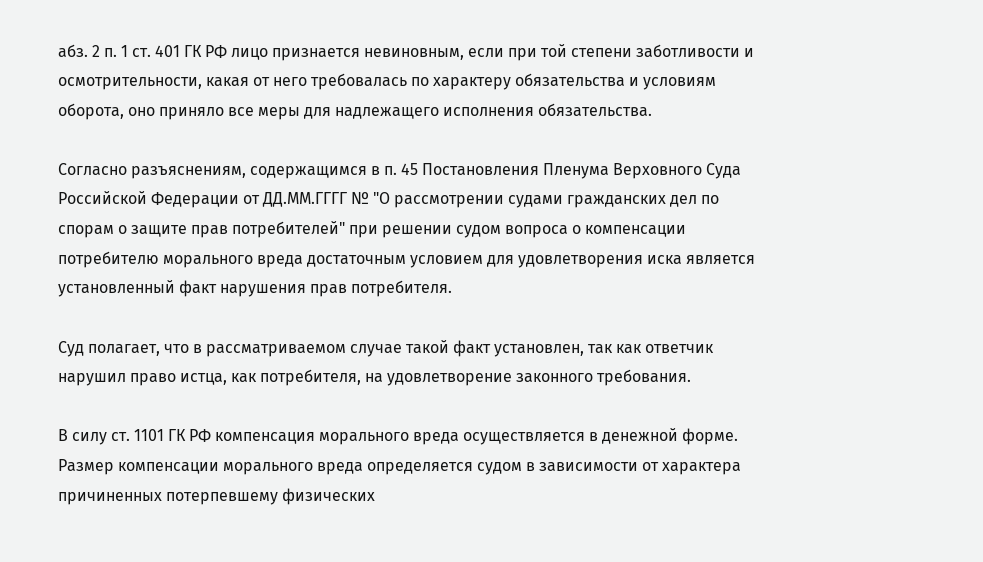абз. 2 п. 1 ст. 401 ГК РФ лицо признается невиновным, если при той степени заботливости и осмотрительности, какая от него требовалась по характеру обязательства и условиям оборота, оно приняло все меры для надлежащего исполнения обязательства.

Согласно разъяснениям, содержащимся в п. 45 Постановления Пленума Верховного Суда Российской Федерации от ДД.ММ.ГГГГ № "О рассмотрении судами гражданских дел по спорам о защите прав потребителей" при решении судом вопроса о компенсации потребителю морального вреда достаточным условием для удовлетворения иска является установленный факт нарушения прав потребителя.

Суд полагает, что в рассматриваемом случае такой факт установлен, так как ответчик нарушил право истца, как потребителя, на удовлетворение законного требования.

В силу ст. 1101 ГК РФ компенсация морального вреда осуществляется в денежной форме. Размер компенсации морального вреда определяется судом в зависимости от характера причиненных потерпевшему физических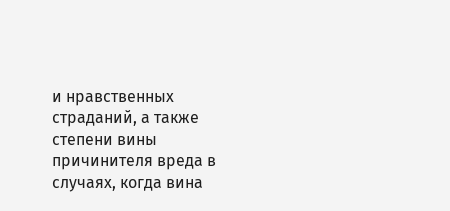и нравственных страданий, а также степени вины причинителя вреда в случаях, когда вина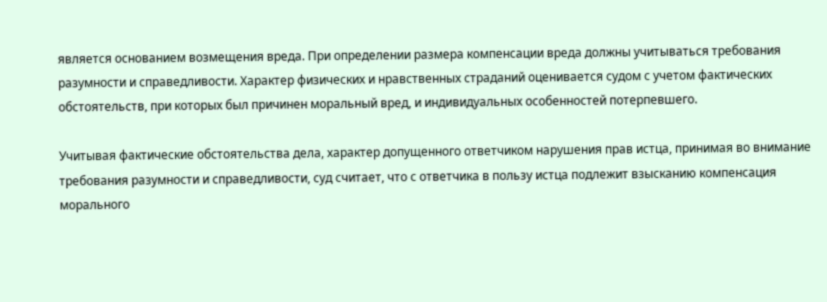является основанием возмещения вреда. При определении размера компенсации вреда должны учитываться требования разумности и справедливости. Характер физических и нравственных страданий оценивается судом с учетом фактических обстоятельств, при которых был причинен моральный вред, и индивидуальных особенностей потерпевшего.

Учитывая фактические обстоятельства дела, характер допущенного ответчиком нарушения прав истца, принимая во внимание требования разумности и справедливости, суд считает, что с ответчика в пользу истца подлежит взысканию компенсация морального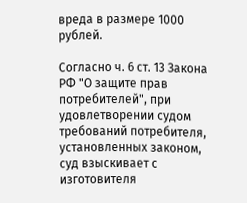вреда в размере 1000 рублей.

Согласно ч. 6 ст. 13 Закона РФ "О защите прав потребителей", при удовлетворении судом требований потребителя, установленных законом, суд взыскивает с изготовителя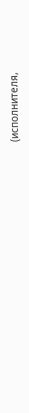(исполнителя,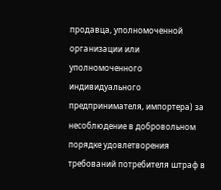продавца, уполномоченной организации или уполномоченного индивидуального предпринимателя, импортера) за несоблюдение в добровольном порядке удовлетворения требований потребителя штраф в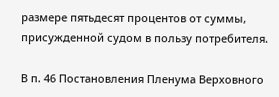размере пятьдесят процентов от суммы, присужденной судом в пользу потребителя.

В п. 46 Постановления Пленума Верховного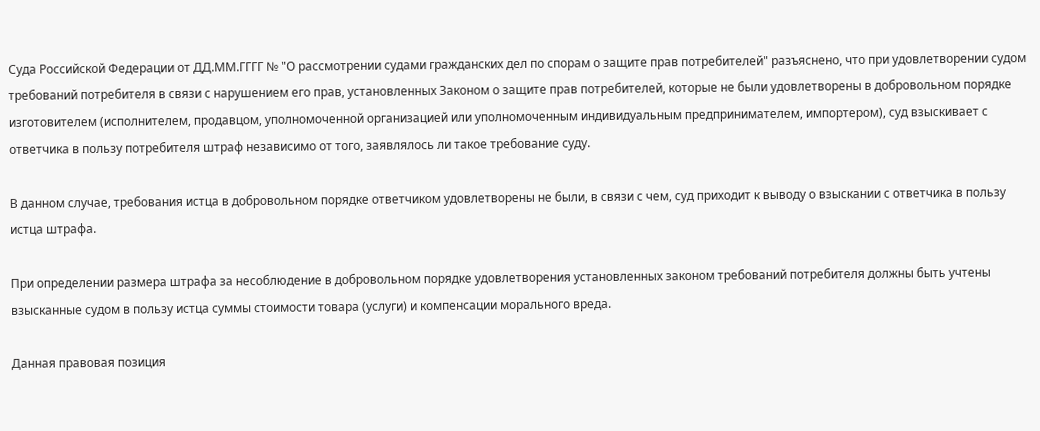Суда Российской Федерации от ДД.ММ.ГГГГ № "О рассмотрении судами гражданских дел по спорам о защите прав потребителей" разъяснено, что при удовлетворении судом требований потребителя в связи с нарушением его прав, установленных Законом о защите прав потребителей, которые не были удовлетворены в добровольном порядке изготовителем (исполнителем, продавцом, уполномоченной организацией или уполномоченным индивидуальным предпринимателем, импортером), суд взыскивает с ответчика в пользу потребителя штраф независимо от того, заявлялось ли такое требование суду.

В данном случае, требования истца в добровольном порядке ответчиком удовлетворены не были, в связи с чем, суд приходит к выводу о взыскании с ответчика в пользу истца штрафа.

При определении размера штрафа за несоблюдение в добровольном порядке удовлетворения установленных законом требований потребителя должны быть учтены взысканные судом в пользу истца суммы стоимости товара (услуги) и компенсации морального вреда.

Данная правовая позиция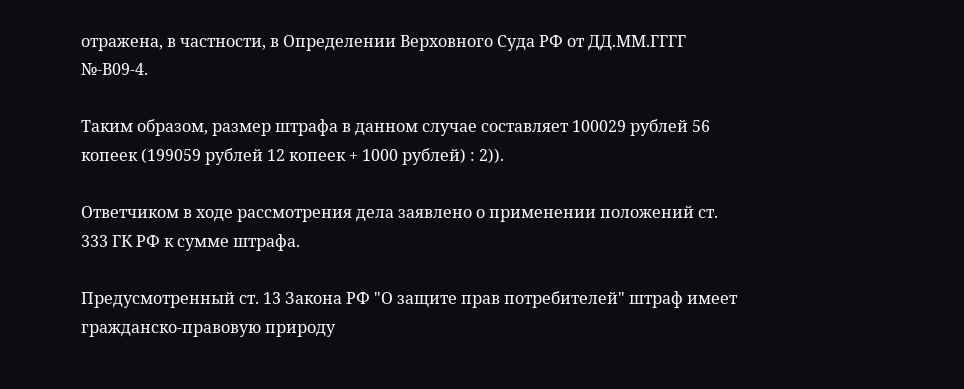отражена, в частности, в Определении Верховного Суда РФ от ДД.ММ.ГГГГ №-В09-4.

Таким образом, размер штрафа в данном случае составляет 100029 рублей 56 копеек (199059 рублей 12 копеек + 1000 рублей) : 2)).

Ответчиком в ходе рассмотрения дела заявлено о применении положений ст. 333 ГК РФ к сумме штрафа.

Предусмотренный ст. 13 Закона РФ "О защите прав потребителей" штраф имеет гражданско-правовую природу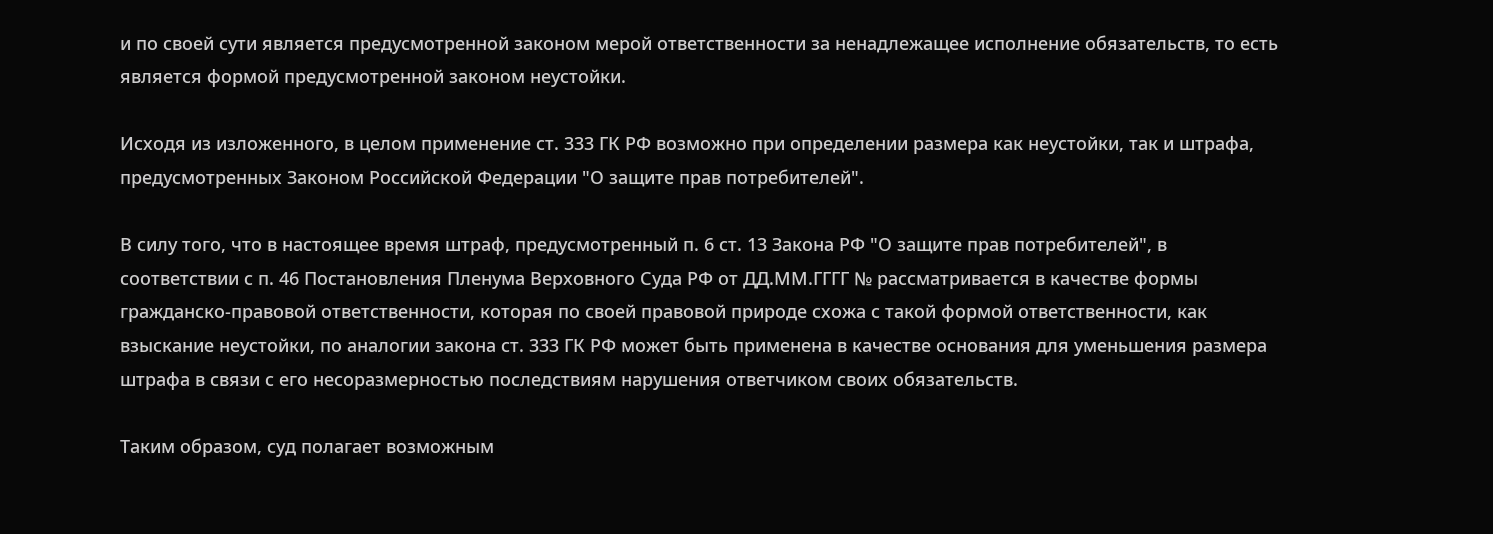и по своей сути является предусмотренной законом мерой ответственности за ненадлежащее исполнение обязательств, то есть является формой предусмотренной законом неустойки.

Исходя из изложенного, в целом применение ст. 333 ГК РФ возможно при определении размера как неустойки, так и штрафа, предусмотренных Законом Российской Федерации "О защите прав потребителей".

В силу того, что в настоящее время штраф, предусмотренный п. 6 ст. 13 Закона РФ "О защите прав потребителей", в соответствии с п. 46 Постановления Пленума Верховного Суда РФ от ДД.ММ.ГГГГ № рассматривается в качестве формы гражданско-правовой ответственности, которая по своей правовой природе схожа с такой формой ответственности, как взыскание неустойки, по аналогии закона ст. 333 ГК РФ может быть применена в качестве основания для уменьшения размера штрафа в связи с его несоразмерностью последствиям нарушения ответчиком своих обязательств.

Таким образом, суд полагает возможным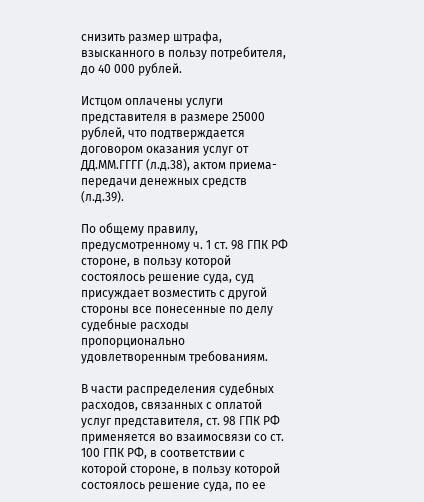снизить размер штрафа, взысканного в пользу потребителя, до 40 000 рублей.

Истцом оплачены услуги представителя в размере 25000 рублей, что подтверждается договором оказания услуг от ДД.ММ.ГГГГ (л.д.38), актом приема-передачи денежных средств (л.д.39).

По общему правилу, предусмотренному ч. 1 ст. 98 ГПК РФ стороне, в пользу которой состоялось решение суда, суд присуждает возместить с другой стороны все понесенные по делу судебные расходы пропорционально удовлетворенным требованиям.

В части распределения судебных расходов, связанных с оплатой услуг представителя, ст. 98 ГПК РФ применяется во взаимосвязи со ст. 100 ГПК РФ, в соответствии с которой стороне, в пользу которой состоялось решение суда, по ее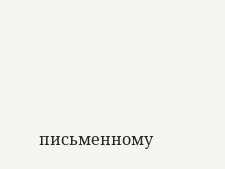письменному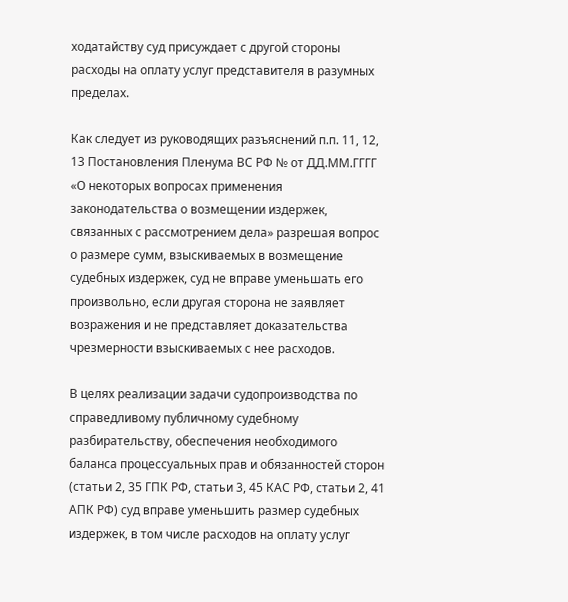ходатайству суд присуждает с другой стороны расходы на оплату услуг представителя в разумных пределах.

Как следует из руководящих разъяснений п.п. 11, 12, 13 Постановления Пленума ВС РФ № от ДД.ММ.ГГГГ «О некоторых вопросах применения законодательства о возмещении издержек, связанных с рассмотрением дела» разрешая вопрос о размере сумм, взыскиваемых в возмещение судебных издержек, суд не вправе уменьшать его произвольно, если другая сторона не заявляет возражения и не представляет доказательства чрезмерности взыскиваемых с нее расходов.

В целях реализации задачи судопроизводства по справедливому публичному судебному разбирательству, обеспечения необходимого баланса процессуальных прав и обязанностей сторон (статьи 2, 35 ГПК РФ, статьи 3, 45 КАС РФ, статьи 2, 41 АПК РФ) суд вправе уменьшить размер судебных издержек, в том числе расходов на оплату услуг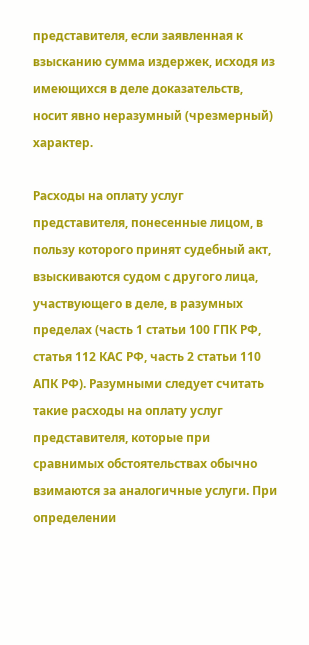представителя, если заявленная к взысканию сумма издержек, исходя из имеющихся в деле доказательств, носит явно неразумный (чрезмерный) характер.

Расходы на оплату услуг представителя, понесенные лицом, в пользу которого принят судебный акт, взыскиваются судом с другого лица, участвующего в деле, в разумных пределах (часть 1 статьи 100 ГПК РФ, статья 112 КАС РФ, часть 2 статьи 110 АПК РФ). Разумными следует считать такие расходы на оплату услуг представителя, которые при сравнимых обстоятельствах обычно взимаются за аналогичные услуги. При определении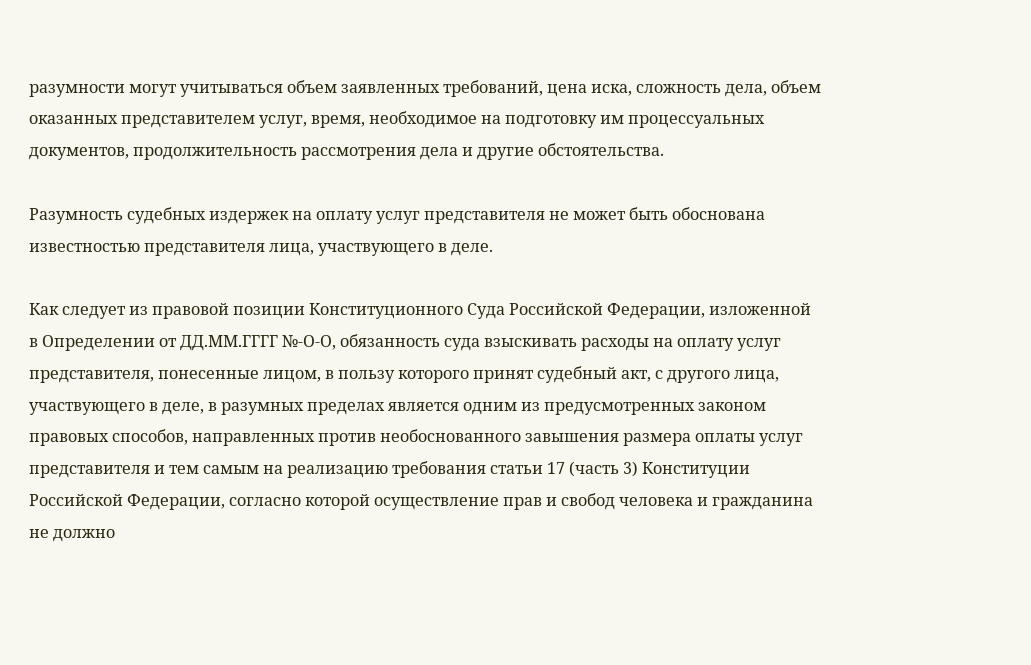разумности могут учитываться объем заявленных требований, цена иска, сложность дела, объем оказанных представителем услуг, время, необходимое на подготовку им процессуальных документов, продолжительность рассмотрения дела и другие обстоятельства.

Разумность судебных издержек на оплату услуг представителя не может быть обоснована известностью представителя лица, участвующего в деле.

Как следует из правовой позиции Конституционного Суда Российской Федерации, изложенной в Определении от ДД.ММ.ГГГГ №-О-О, обязанность суда взыскивать расходы на оплату услуг представителя, понесенные лицом, в пользу которого принят судебный акт, с другого лица, участвующего в деле, в разумных пределах является одним из предусмотренных законом правовых способов, направленных против необоснованного завышения размера оплаты услуг представителя и тем самым на реализацию требования статьи 17 (часть 3) Конституции Российской Федерации, согласно которой осуществление прав и свобод человека и гражданина не должно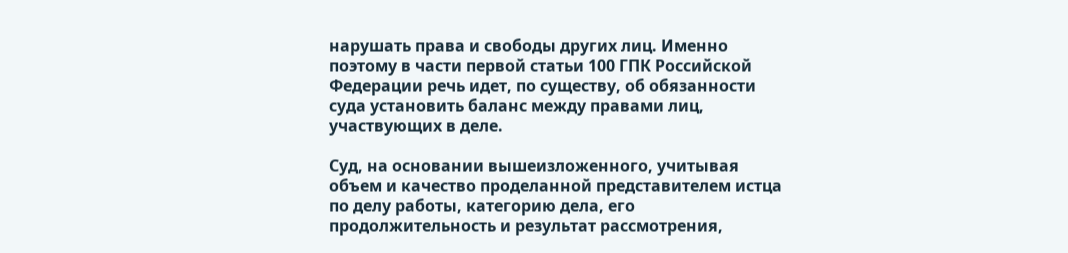нарушать права и свободы других лиц. Именно поэтому в части первой статьи 100 ГПК Российской Федерации речь идет, по существу, об обязанности суда установить баланс между правами лиц, участвующих в деле.

Суд, на основании вышеизложенного, учитывая объем и качество проделанной представителем истца по делу работы, категорию дела, его продолжительность и результат рассмотрения,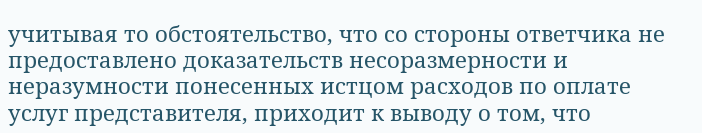учитывая то обстоятельство, что со стороны ответчика не предоставлено доказательств несоразмерности и неразумности понесенных истцом расходов по оплате услуг представителя, приходит к выводу о том, что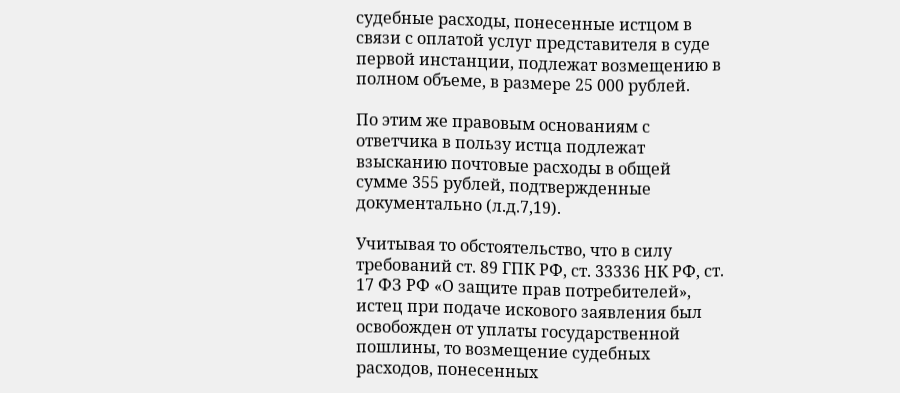судебные расходы, понесенные истцом в связи с оплатой услуг представителя в суде первой инстанции, подлежат возмещению в полном объеме, в размере 25 000 рублей.

По этим же правовым основаниям с ответчика в пользу истца подлежат взысканию почтовые расходы в общей сумме 355 рублей, подтвержденные документально (л.д.7,19).

Учитывая то обстоятельство, что в силу требований ст. 89 ГПК РФ, ст. 33336 НК РФ, ст. 17 ФЗ РФ «О защите прав потребителей», истец при подаче искового заявления был освобожден от уплаты государственной пошлины, то возмещение судебных расходов, понесенных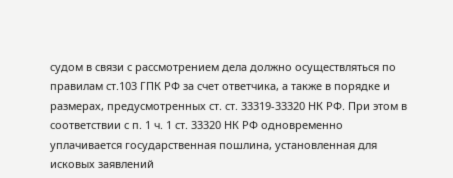судом в связи с рассмотрением дела должно осуществляться по правилам ст.103 ГПК РФ за счет ответчика, а также в порядке и размерах, предусмотренных ст. ст. 33319-33320 НК РФ. При этом в соответствии с п. 1 ч. 1 ст. 33320 НК РФ одновременно уплачивается государственная пошлина, установленная для исковых заявлений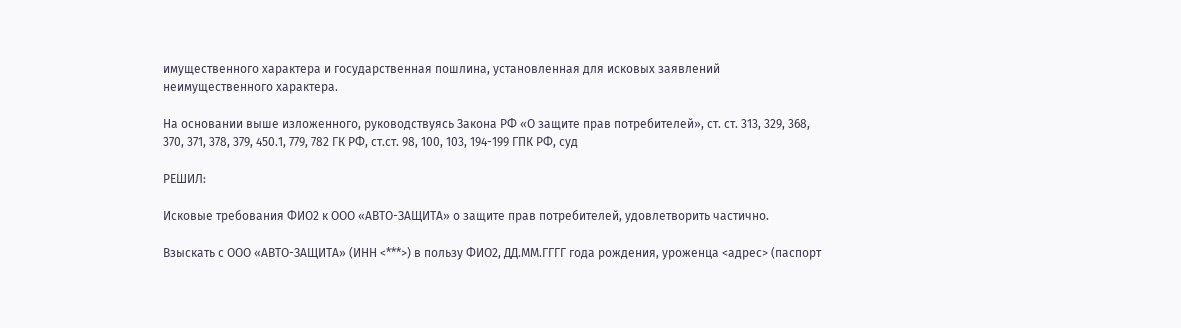имущественного характера и государственная пошлина, установленная для исковых заявлений неимущественного характера.

На основании выше изложенного, руководствуясь Закона РФ «О защите прав потребителей», ст. ст. 313, 329, 368, 370, 371, 378, 379, 450.1, 779, 782 ГК РФ, ст.ст. 98, 100, 103, 194-199 ГПК РФ, суд

РЕШИЛ:

Исковые требования ФИО2 к ООО «АВТО-ЗАЩИТА» о защите прав потребителей, удовлетворить частично.

Взыскать с ООО «АВТО-ЗАЩИТА» (ИНН <***>) в пользу ФИО2, ДД.ММ.ГГГГ года рождения, уроженца <адрес> (паспорт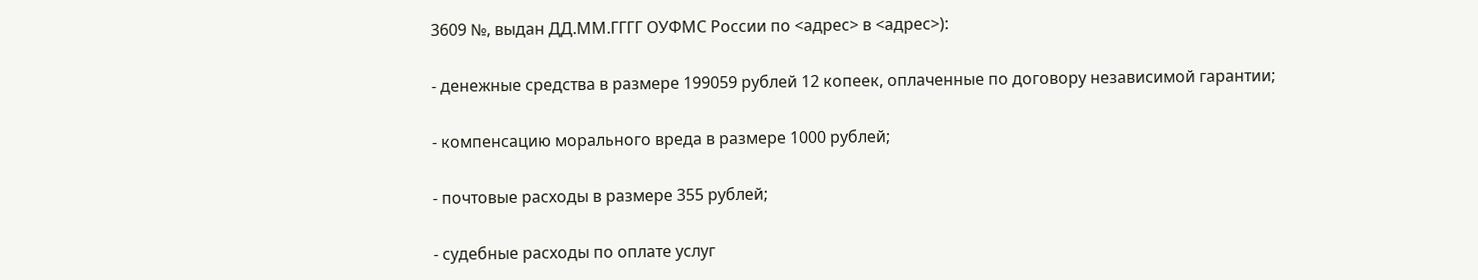3609 №, выдан ДД.ММ.ГГГГ ОУФМС России по <адрес> в <адрес>):

- денежные средства в размере 199059 рублей 12 копеек, оплаченные по договору независимой гарантии;

- компенсацию морального вреда в размере 1000 рублей;

- почтовые расходы в размере 355 рублей;

- судебные расходы по оплате услуг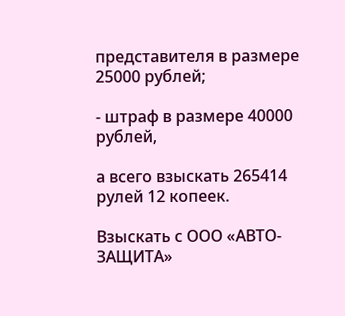представителя в размере 25000 рублей;

- штраф в размере 40000 рублей,

а всего взыскать 265414 рулей 12 копеек.

Взыскать с ООО «АВТО-ЗАЩИТА»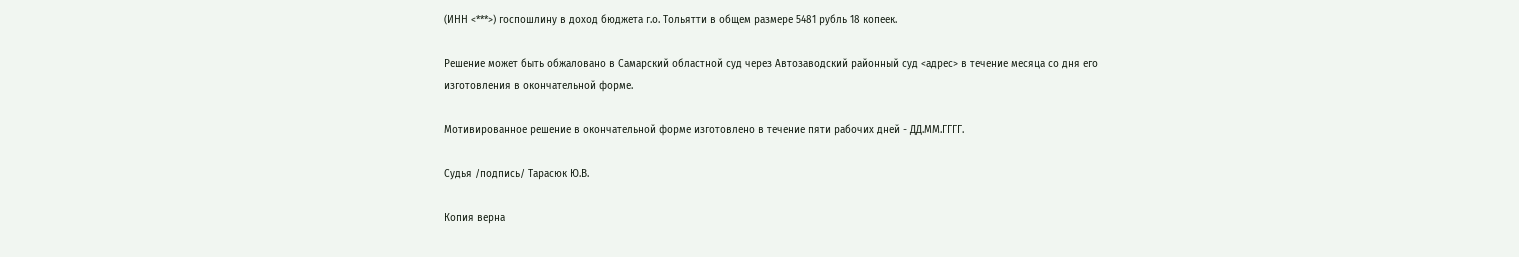(ИНН <***>) госпошлину в доход бюджета г.о. Тольятти в общем размере 5481 рубль 18 копеек.

Решение может быть обжаловано в Самарский областной суд через Автозаводский районный суд <адрес> в течение месяца со дня его изготовления в окончательной форме.

Мотивированное решение в окончательной форме изготовлено в течение пяти рабочих дней - ДД.ММ.ГГГГ.

Судья /подпись/ Тарасюк Ю.В.

Копия верна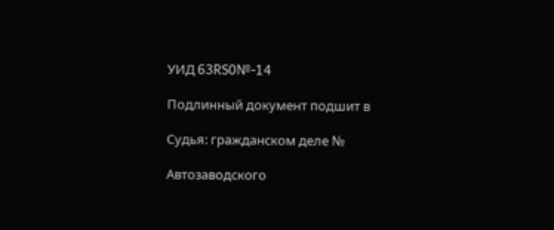УИД 63RS0№-14

Подлинный документ подшит в

Судья: гражданском деле №

Автозаводского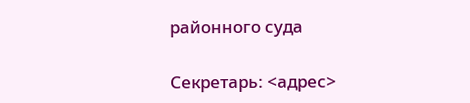районного суда

Секретарь: <адрес>